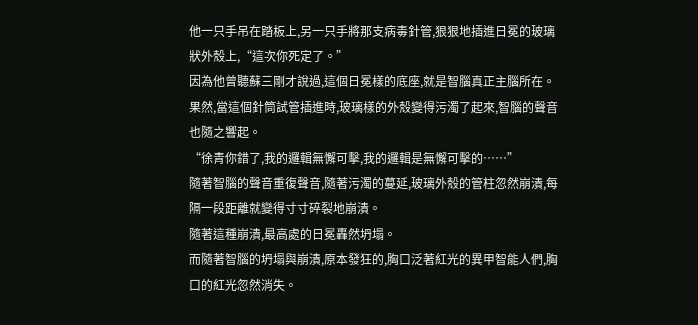他一只手吊在踏板上,另一只手將那支病毒針管,狠狠地插進日冕的玻璃狀外殼上,“這次你死定了。”
因為他曾聽蘇三剛才說過,這個日冕樣的底座,就是智腦真正主腦所在。
果然,當這個針筒試管插進時,玻璃樣的外殼變得污濁了起來,智腦的聲音也隨之響起。
“徐青你錯了,我的邏輯無懈可擊,我的邏輯是無懈可擊的……”
隨著智腦的聲音重復聲音,隨著污濁的蔓延,玻璃外殼的管柱忽然崩潰,每隔一段距離就變得寸寸碎裂地崩潰。
隨著這種崩潰,最高處的日冕轟然坍塌。
而隨著智腦的坍塌與崩潰,原本發狂的,胸口泛著紅光的異甲智能人們,胸口的紅光忽然消失。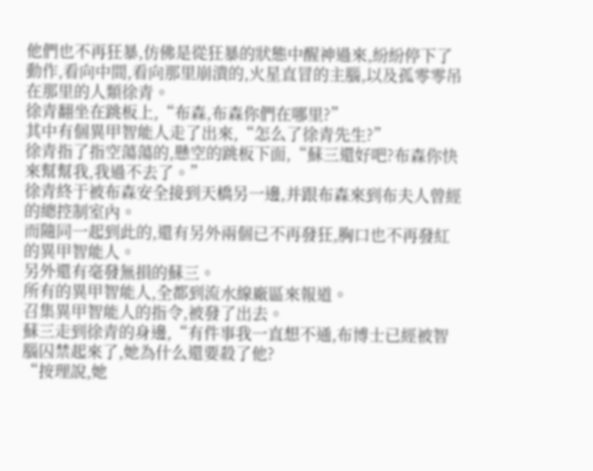他們也不再狂暴,仿佛是從狂暴的狀態中醒神過來,紛紛停下了動作,看向中間,看向那里崩潰的,火星直冒的主腦,以及孤零零吊在那里的人類徐青。
徐青翻坐在跳板上,“布森,布森你們在哪里?”
其中有個異甲智能人走了出來,“怎么了徐青先生?”
徐青指了指空蕩蕩的,懸空的跳板下面,“蘇三還好吧?布森你快來幫幫我,我過不去了。”
徐青終于被布森安全接到天橋另一邊,并跟布森來到布夫人曾經的總控制室內。
而隨同一起到此的,還有另外兩個已不再發狂,胸口也不再發紅的異甲智能人。
另外還有毫發無損的蘇三。
所有的異甲智能人,全都到流水線廠區來報道。
召集異甲智能人的指令,被發了出去。
蘇三走到徐青的身邊,“有件事我一直想不通,布博士已經被智腦囚禁起來了,她為什么還要殺了他?
“按理說,她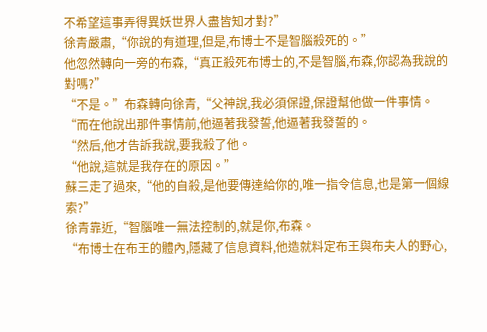不希望這事弄得異妖世界人盡皆知才對?”
徐青嚴肅,“你說的有道理,但是,布博士不是智腦殺死的。”
他忽然轉向一旁的布森,“真正殺死布博士的,不是智腦,布森,你認為我說的對嗎?”
“不是。”布森轉向徐青,“父神說,我必須保證,保證幫他做一件事情。
“而在他說出那件事情前,他逼著我發誓,他逼著我發誓的。
“然后,他才告訴我說,要我殺了他。
“他說,這就是我存在的原因。”
蘇三走了過來,“他的自殺,是他要傳達給你的,唯一指令信息,也是第一個線索?”
徐青靠近,“智腦唯一無法控制的,就是你,布森。
“布博士在布王的體內,隱藏了信息資料,他造就料定布王與布夫人的野心,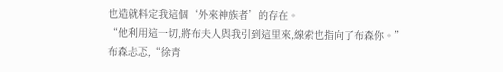也造就料定我這個‘外來神族者’的存在。
“他利用這一切,將布夫人與我引到這里來,線索也指向了布森你。”
布森忐忑,“徐青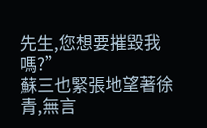先生,您想要摧毀我嗎?”
蘇三也緊張地望著徐青,無言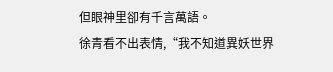但眼神里卻有千言萬語。
徐青看不出表情,“我不知道異妖世界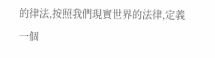的律法,按照我們現實世界的法律,定義一個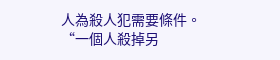人為殺人犯需要條件。
“一個人殺掉另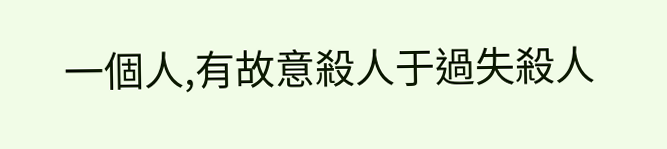一個人,有故意殺人于過失殺人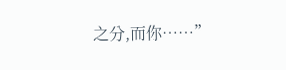之分,而你……”